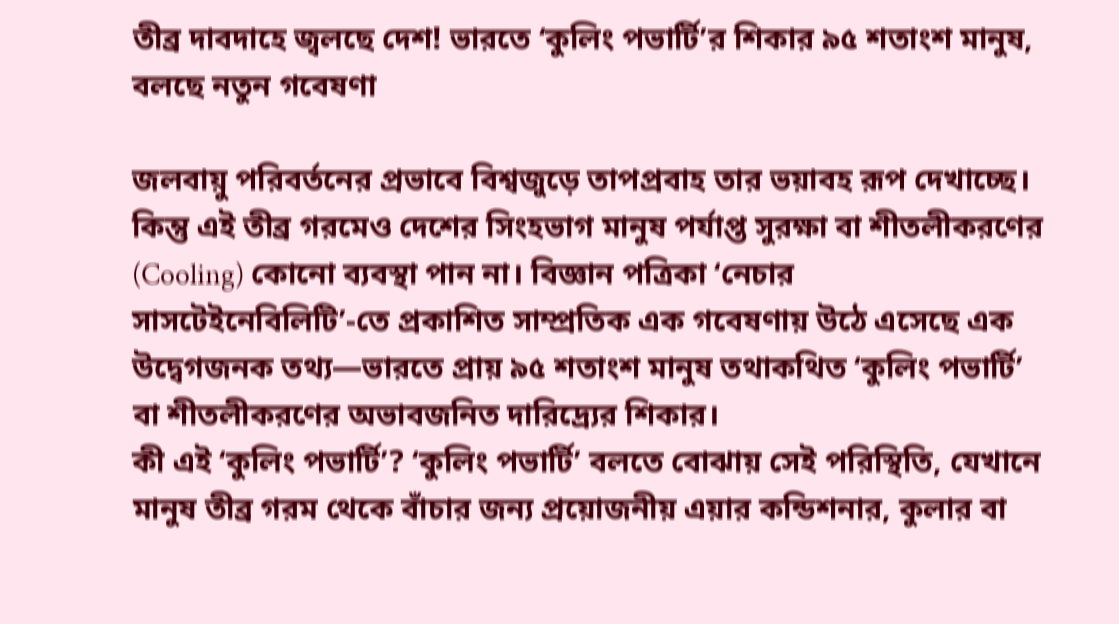তীব্র দাবদাহে জ্বলছে দেশ! ভারতে ‘কুলিং পভার্টি’র শিকার ৯৫ শতাংশ মানুষ, বলছে নতুন গবেষণা

জলবায়ু পরিবর্তনের প্রভাবে বিশ্বজুড়ে তাপপ্রবাহ তার ভয়াবহ রূপ দেখাচ্ছে। কিন্তু এই তীব্র গরমেও দেশের সিংহভাগ মানুষ পর্যাপ্ত সুরক্ষা বা শীতলীকরণের (Cooling) কোনো ব্যবস্থা পান না। বিজ্ঞান পত্রিকা ‘নেচার সাসটেইনেবিলিটি’-তে প্রকাশিত সাম্প্রতিক এক গবেষণায় উঠে এসেছে এক উদ্বেগজনক তথ্য—ভারতে প্রায় ৯৫ শতাংশ মানুষ তথাকথিত ‘কুলিং পভার্টি’ বা শীতলীকরণের অভাবজনিত দারিদ্র্যের শিকার।
কী এই ‘কুলিং পভার্টি’? ‘কুলিং পভার্টি’ বলতে বোঝায় সেই পরিস্থিতি, যেখানে মানুষ তীব্র গরম থেকে বাঁচার জন্য প্রয়োজনীয় এয়ার কন্ডিশনার, কুলার বা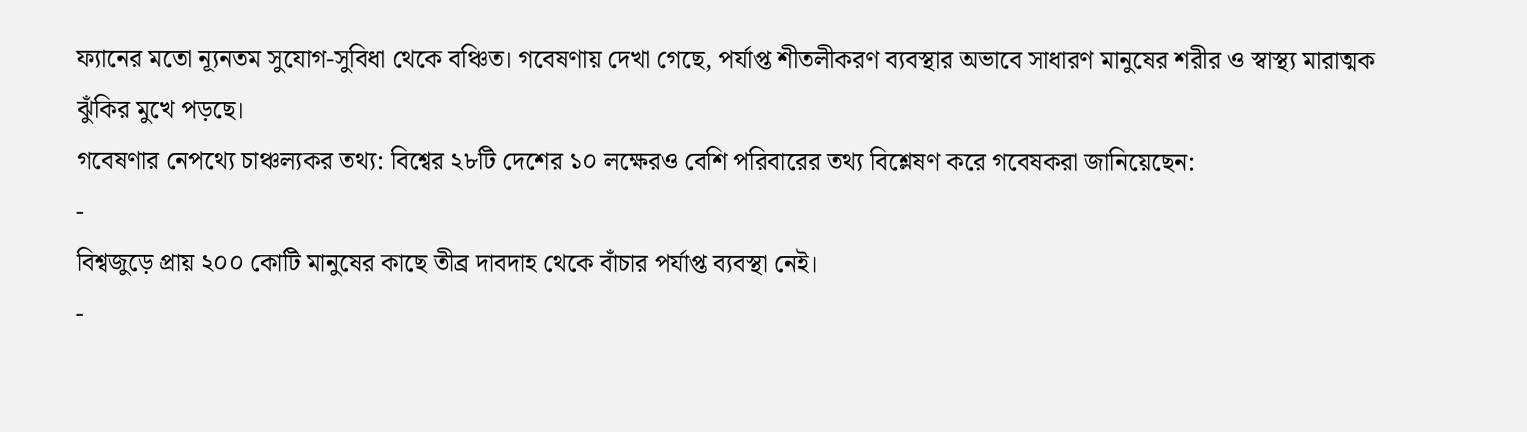ফ্যানের মতো ন্যূনতম সুযোগ-সুবিধা থেকে বঞ্চিত। গবেষণায় দেখা গেছে, পর্যাপ্ত শীতলীকরণ ব্যবস্থার অভাবে সাধারণ মানুষের শরীর ও স্বাস্থ্য মারাত্মক ঝুঁকির মুখে পড়ছে।
গবেষণার নেপথ্যে চাঞ্চল্যকর তথ্য: বিশ্বের ২৮টি দেশের ১০ লক্ষেরও বেশি পরিবারের তথ্য বিশ্লেষণ করে গবেষকরা জানিয়েছেন:
-
বিশ্বজুড়ে প্রায় ২০০ কোটি মানুষের কাছে তীব্র দাবদাহ থেকে বাঁচার পর্যাপ্ত ব্যবস্থা নেই।
-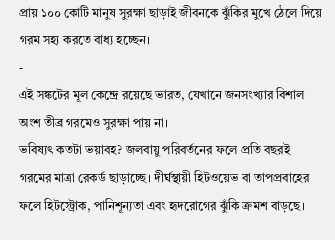প্রায় ১০০ কোটি মানুষ সুরক্ষা ছাড়াই জীবনকে ঝুঁকির মুখে ঠেলে দিয়ে গরম সহ্য করতে বাধ্য হচ্ছেন।
-
এই সঙ্কটের মূল কেন্দ্রে রয়েছে ভারত, যেখানে জনসংখ্যার বিশাল অংশ তীব্র গরমেও সুরক্ষা পায় না।
ভবিষ্যৎ কতটা ভয়াবহ? জলবায়ু পরিবর্তনের ফলে প্রতি বছরই গরমের মাত্রা রেকর্ড ছাড়াচ্ছে। দীর্ঘস্থায়ী হিটওয়েভ বা তাপপ্রবাহের ফলে হিটস্ট্রোক, পানিশূন্যতা এবং হৃদরোগের ঝুঁকি ক্রমশ বাড়ছে।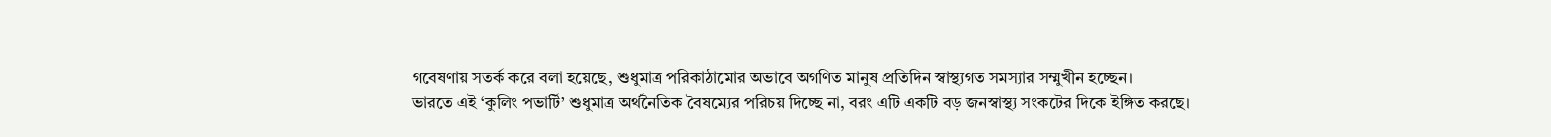গবেষণায় সতর্ক করে বলা হয়েছে, শুধুমাত্র পরিকাঠামোর অভাবে অগণিত মানুষ প্রতিদিন স্বাস্থ্যগত সমস্যার সম্মুখীন হচ্ছেন।
ভারতে এই ‘কুলিং পভার্টি’ শুধুমাত্র অর্থনৈতিক বৈষম্যের পরিচয় দিচ্ছে না, বরং এটি একটি বড় জনস্বাস্থ্য সংকটের দিকে ইঙ্গিত করছে।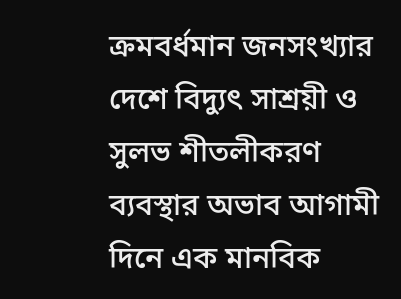ক্রমবর্ধমান জনসংখ্যার দেশে বিদ্যুৎ সাশ্রয়ী ও সুলভ শীতলীকরণ ব্যবস্থার অভাব আগামী দিনে এক মানবিক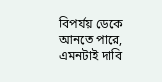বিপর্যয় ডেকে আনতে পারে, এমনটাই দাবি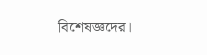বিশেষজ্ঞদের।